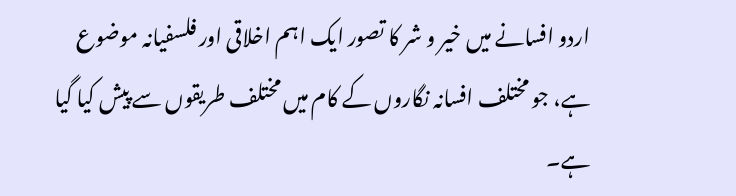اردو افسانے میں خیر و شر کا تصور ایک اہم اخلاقی اور فلسفیانہ موضوع ہے، جو مختلف افسانہ نگاروں کے کام میں مختلف طریقوں سے پیش کیا گیا ہے۔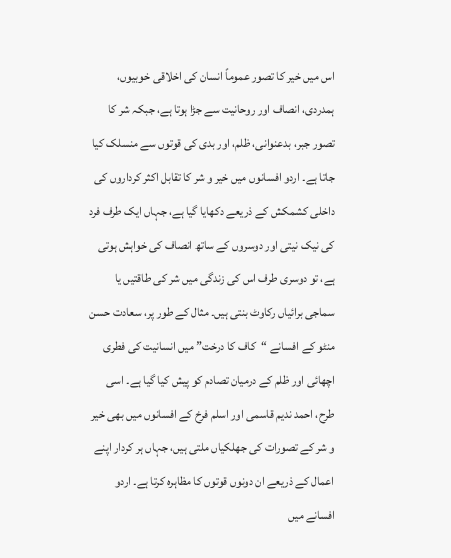اس میں خیر کا تصور عموماً انسان کی اخلاقی خوبیوں، ہمدردی، انصاف اور روحانیت سے جڑا ہوتا ہے، جبکہ شر کا تصور جبر، بدعنوانی، ظلم، اور بدی کی قوتوں سے منسلک کیا جاتا ہے۔ اردو افسانوں میں خیر و شر کا تقابل اکثر کرداروں کی داخلی کشمکش کے ذریعے دکھایا گیا ہے، جہاں ایک طرف فرد کی نیک نیتی اور دوسروں کے ساتھ انصاف کی خواہش ہوتی ہے، تو دوسری طرف اس کی زندگی میں شر کی طاقتیں یا سماجی برائیاں رکاوٹ بنتی ہیں۔ مثال کے طور پر، سعادت حسن منٹو کے افسانے “کاف کا درخت” میں انسانیت کی فطری اچھائی اور ظلم کے درمیان تصادم کو پیش کیا گیا ہے۔ اسی طرح، احمد ندیم قاسمی اور اسلم فرخ کے افسانوں میں بھی خیر و شر کے تصورات کی جھلکیاں ملتی ہیں، جہاں ہر کردار اپنے اعمال کے ذریعے ان دونوں قوتوں کا مظاہرہ کرتا ہے۔ اردو افسانے میں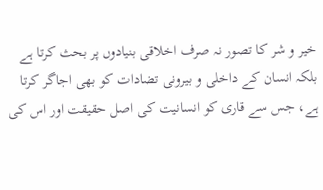خیر و شر کا تصور نہ صرف اخلاقی بنیادوں پر بحث کرتا ہے بلکہ انسان کے داخلی و بیرونی تضادات کو بھی اجاگر کرتا ہے، جس سے قاری کو انسانیت کی اصل حقیقت اور اس کی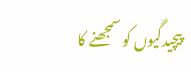پیچیدگیوں کو سمجھنے کا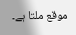موقع ملتا ہے۔